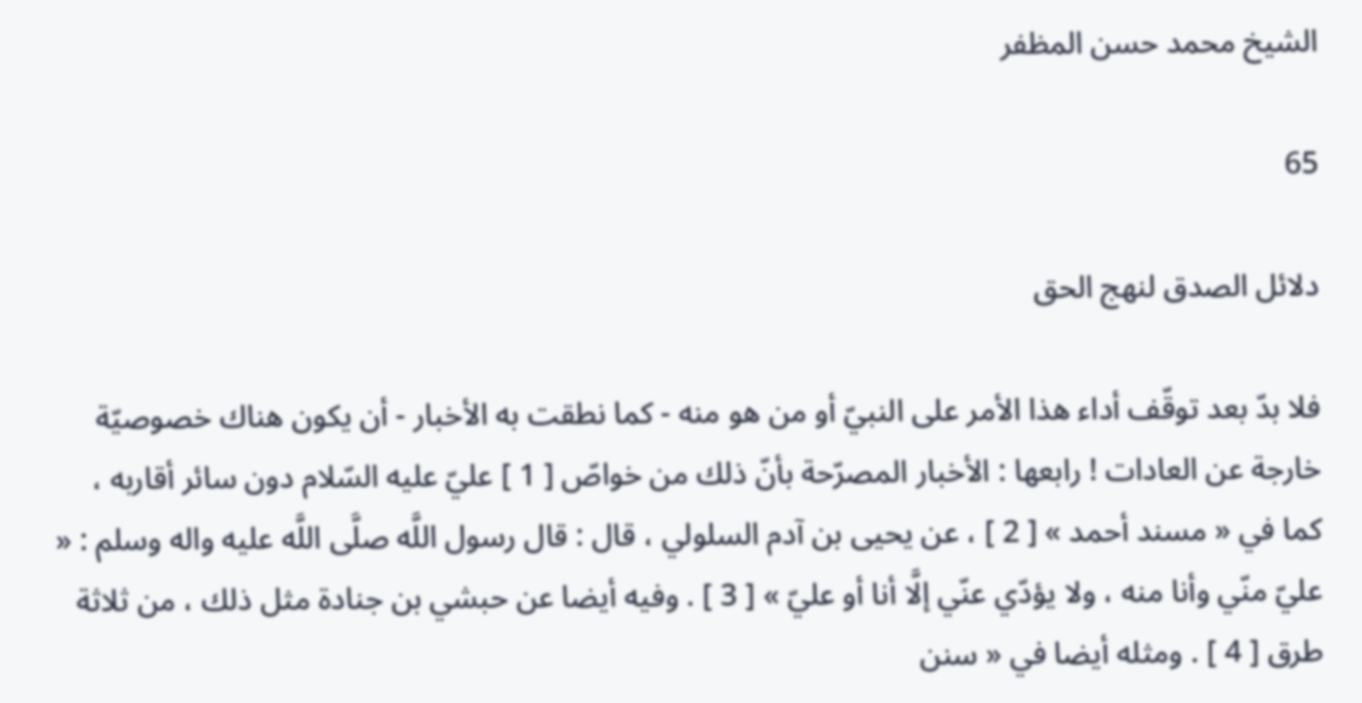الشيخ محمد حسن المظفر

65

دلائل الصدق لنهج الحق

فلا بدّ بعد توقّف أداء هذا الأمر على النبيّ أو من هو منه - كما نطقت به الأخبار - أن يكون هناك خصوصيّة خارجة عن العادات ! رابعها : الأخبار المصرّحة بأنّ ذلك من خواصّ [ 1 ] عليّ عليه السّلام دون سائر أقاربه ، كما في « مسند أحمد » [ 2 ] ، عن يحيى بن آدم السلولي ، قال : قال رسول اللَّه صلَّى اللَّه عليه واله وسلم : « عليّ منّي وأنا منه ، ولا يؤدّي عنّي إلَّا أنا أو عليّ » [ 3 ] . وفيه أيضا عن حبشي بن جنادة مثل ذلك ، من ثلاثة طرق [ 4 ] . ومثله أيضا في « سنن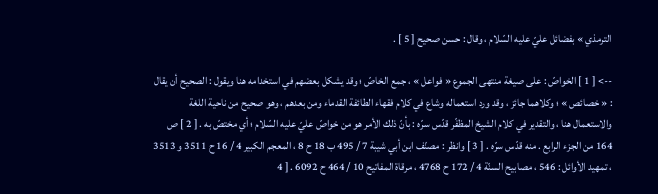الترمذي » بفضائل عليّ عليه السّلام ، وقال : حسن صحيح [ 5 ] .

--> [ 1 ] الخواصّ : على صيغة منتهى الجموع « فواعل » ، جمع الخاصّ ؛ وقد يشكل بعضهم في استخدامه هنا ويقول : الصحيح أن يقال : « خصائص » ؛ وكلاهما جائز ، وقد ورد استعماله وشاع في كلام فقهاء الطائفة القدماء ومن بعدهم ، وهو صحيح من ناحية اللغة والاستعمال هنا ، والتقدير في كلام الشيخ المظفّر قدّس سرّه : بأنّ ذلك الأمر هو من خواصّ عليّ عليه السّلام ؛ أي مختصّ به . [ 2 ] ص 164 من الجزء الرابع . منه قدّس سرّه . [ 3 ] وانظر : مصنّف ابن أبي شيبة 7 / 495 ب 18 ح 8 ، المعجم الكبير 4 / 16 ح 3511 و 3513 ، تمهيد الأوائل : 546 ، مصابيح السنّة 4 / 172 ح 4768 ، مرقاة المفاتيح 10 / 464 ح 6092 . [ 4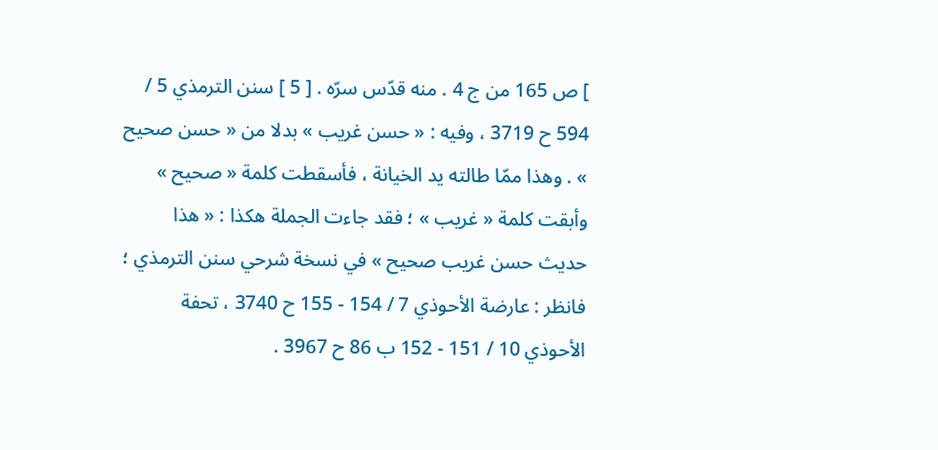] ص 165 من ج 4 . منه قدّس سرّه . [ 5 ] سنن الترمذي 5 / 594 ح 3719 ، وفيه : « حسن غريب » بدلا من « حسن صحيح » . وهذا ممّا طالته يد الخيانة ، فأسقطت كلمة « صحيح » وأبقت كلمة « غريب » ؛ فقد جاءت الجملة هكذا : « هذا حديث حسن غريب صحيح » في نسخة شرحي سنن الترمذي ؛ فانظر : عارضة الأحوذي 7 / 154 - 155 ح 3740 ، تحفة الأحوذي 10 / 151 - 152 ب 86 ح 3967 .